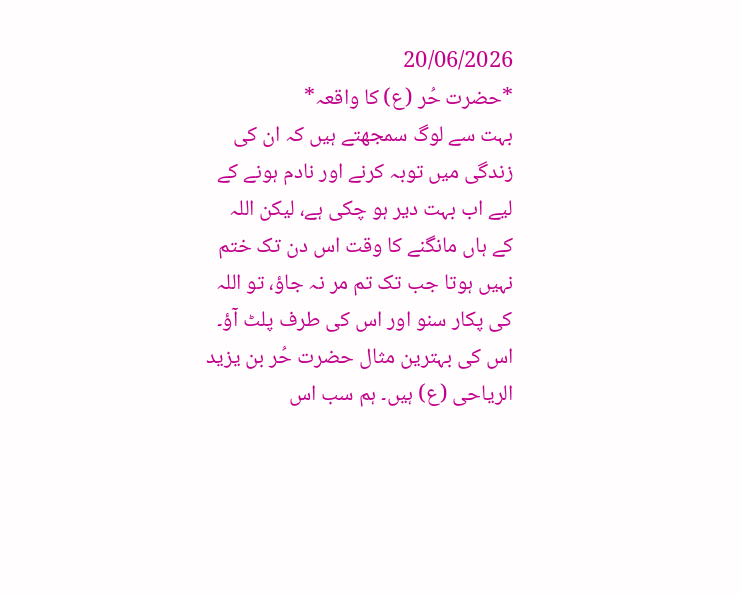20/06/2026
*حضرت حُر (ع) کا واقعہ*
بہت سے لوگ سمجھتے ہیں کہ ان کی زندگی میں توبہ کرنے اور نادم ہونے کے لیے اب بہت دیر ہو چکی ہے، لیکن اللہ کے ہاں مانگنے کا وقت اس دن تک ختم نہیں ہوتا جب تک تم مر نہ جاؤ، تو اللہ کی پکار سنو اور اس کی طرف پلٹ آؤ۔
اس کی بہترین مثال حضرت حُر بن یزید الریاحی (ع) ہیں۔ ہم سب اس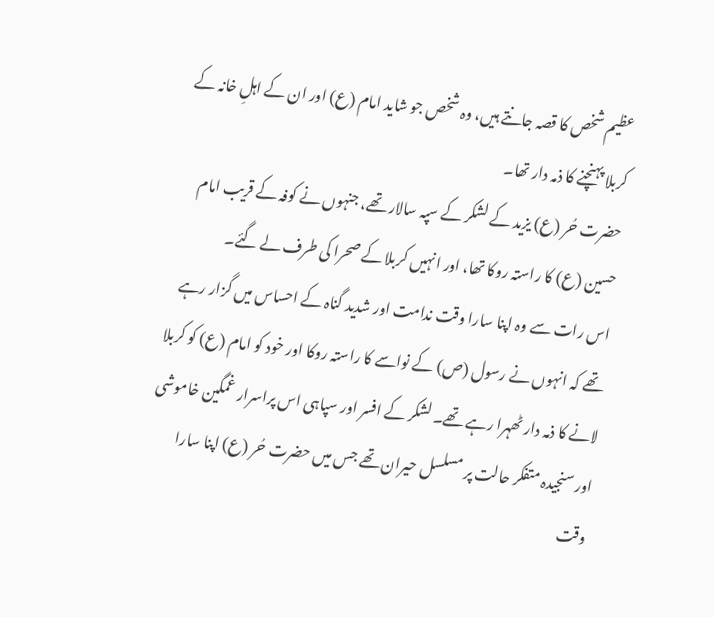عظیم شخص کا قصہ جانتے ہیں، وہ شخص جو شاید امام (ع) اور ان کے اہلِ خانہ کے کربلا پہنچنے کا ذمہ دار تھا۔
حضرت حُر (ع) یزید کے لشکر کے سپہ سالار تھے، جنہوں نے کوفہ کے قریب امام حسین (ع) کا راستہ روکا تھا، اور انہیں کربلا کے صحرا کی طرف لے گئے۔
اس رات سے وہ اپنا سارا وقت ندامت اور شدید گناہ کے احساس میں گزار رہے تھے کہ انہوں نے رسول (ص) کے نواسے کا راستہ روکا اور خود کو امام (ع) کو کربلا لانے کا ذمہ دار ٹھہرا رہے تھے۔ لشکر کے افسر اور سپاہی اس پراسرار غمگین خاموشی اور سنجیدہ متفکر حالت پر مسلسل حیران تھے جس میں حضرت حُر (ع) اپنا سارا وقت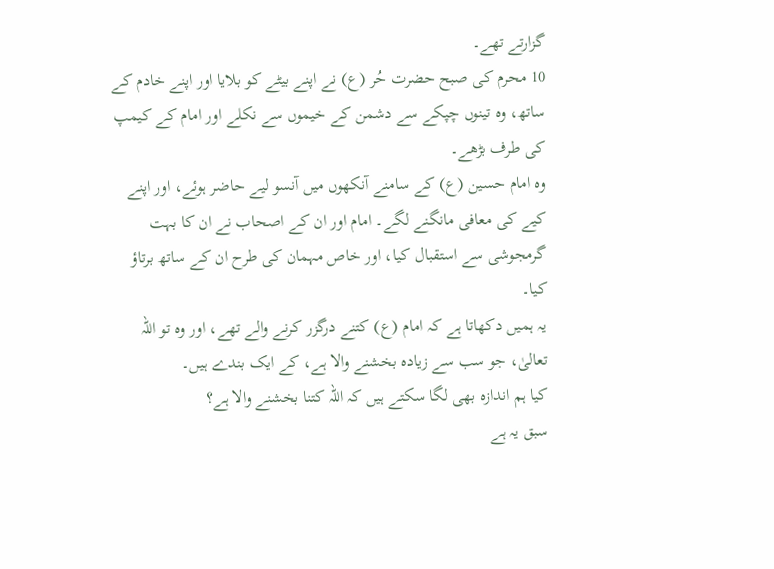گزارتے تھے۔
10 محرم کی صبح حضرت حُر (ع) نے اپنے بیٹے کو بلایا اور اپنے خادم کے ساتھ، وہ تینوں چپکے سے دشمن کے خیموں سے نکلے اور امام کے کیمپ کی طرف بڑھے۔
وہ امام حسین (ع) کے سامنے آنکھوں میں آنسو لیے حاضر ہوئے، اور اپنے کیے کی معافی مانگنے لگے۔ امام اور ان کے اصحاب نے ان کا بہت گرمجوشی سے استقبال کیا، اور خاص مہمان کی طرح ان کے ساتھ برتاؤ کیا۔
یہ ہمیں دکھاتا ہے کہ امام (ع) کتنے درگزر کرنے والے تھے، اور وہ تو اللہ تعالیٰ، جو سب سے زیادہ بخشنے والا ہے، کے ایک بندے ہیں۔
کیا ہم اندازہ بھی لگا سکتے ہیں کہ اللہ کتنا بخشنے والا ہے؟
سبق یہ ہے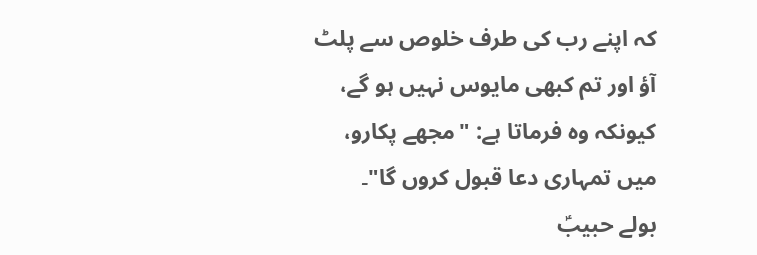کہ اپنے رب کی طرف خلوص سے پلٹ آؤ اور تم کبھی مایوس نہیں ہو گے، کیونکہ وہ فرماتا ہے: "مجھے پکارو، میں تمہاری دعا قبول کروں گا"۔
بولے حبیبؑ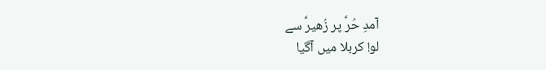آمدِ حُرؑ پر زُھیرؑ سے
لو! کربلا میں آگیا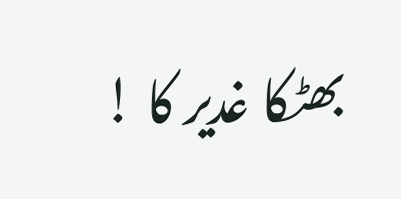بھٹکا غدیر کا !